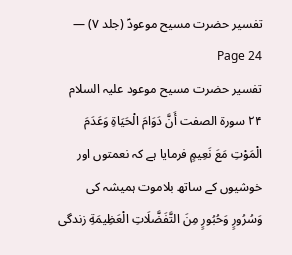تفسیر حضرت مسیح موعودؑ (جلد ۷) — Page 24
تفسیر حضرت مسیح موعود علیہ السلام ۲۴ سورة الصفت أَنَّ دَوَامَ الْحَيَاةِ وَعَدَمَ الْمَوْتِ مَعَ نَعِيمٍ فرمایا ہے کہ نعمتوں اور خوشیوں کے ساتھ بلاموت ہمیشہ کی وَسُرُورٍ وَحُبُورٍ مِنَ التَّفَضَّلَاتِ الْعَظِيمَةِ زندگی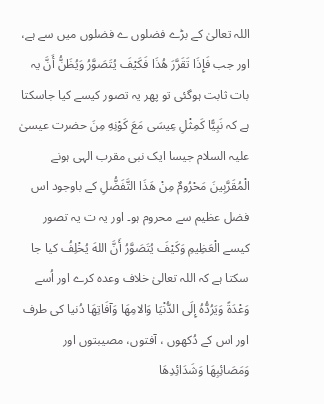اللہ تعالیٰ کے بڑے فضلوں ے فضلوں میں سے ہے، اور جب فَإِذَا تَقَرَّرَ هُذَا فَكَيْفَ يُتَصَوَّرُ وَيُظَنُّ أَنَّ یہ بات ثابت ہوگئی تو پھر یہ تصور کیسے کیا جاسکتا ہے کہ نَبِيًّا كَمِثْلِ عِيسَى مَعَ كَوْنِهِ مِنَ حضرت عیسیٰ علیہ السلام جیسا ایک نبی مقرب الہی ہونے الْمُقَرَّبِينَ مَحْرُومٌ مِنْ هَذَا التَّفَضُّلِ کے باوجود اس فضل عظیم سے محروم ہو۔ اور یہ ت یہ تصور کیسے الْعَظِيمِ وَكَيْفَ يُتَصَوَّرُ أَنَّ اللهَ يُخْلِفُ کیا جا سکتا ہے کہ اللہ تعالیٰ خلاف وعدہ کرے اور اُسے وَعْدَةً وَيَرُدُّهُ إِلَى الدُّنْيَا وَالامِهَا وَآفَاتِهَا دُنیا کی طرف اور اس کے دُکھوں ، آفتوں، مصیبتوں اور وَمَصَائِبِهَا وَشَدَائِدِهَا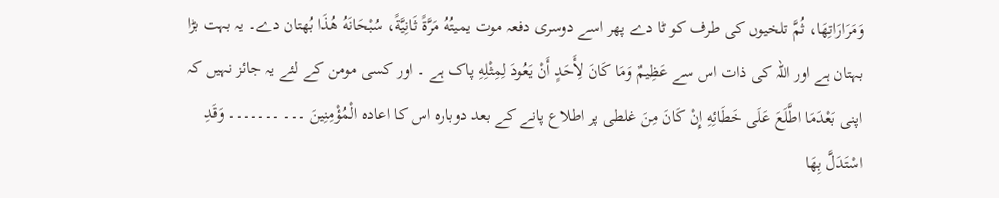وَمَرَارَاتِهَا، ثُمَّ تلخیوں کی طرف کو ٹا دے پھر اسے دوسری دفعہ موت يميتُهُ مَرَّةً ثَانِيَّةً، سُبْحَانَهُ هُذَا بُهتان دے۔ یہ بہت بڑا بہتان ہے اور اللہ کی ذات اس سے عَظِيمٌ وَمَا كَانَ لِأَحَدٍ أَنْ يَعُودَ لِمِثْلِهِ پاک ہے ۔ اور کسی مومن کے لئے یہ جائز نہیں کہ اپنی بَعْدَمَا اطَّلَعَ عَلَى خَطَائِهِ إِنْ كَانَ مِنَ غلطی پر اطلاع پانے کے بعد دوبارہ اس کا اعادہ الْمُؤْمِنِينَ ۔۔۔ ۔۔۔۔۔۔۔ وَقَدِ اسْتَدَلَّ بِهَا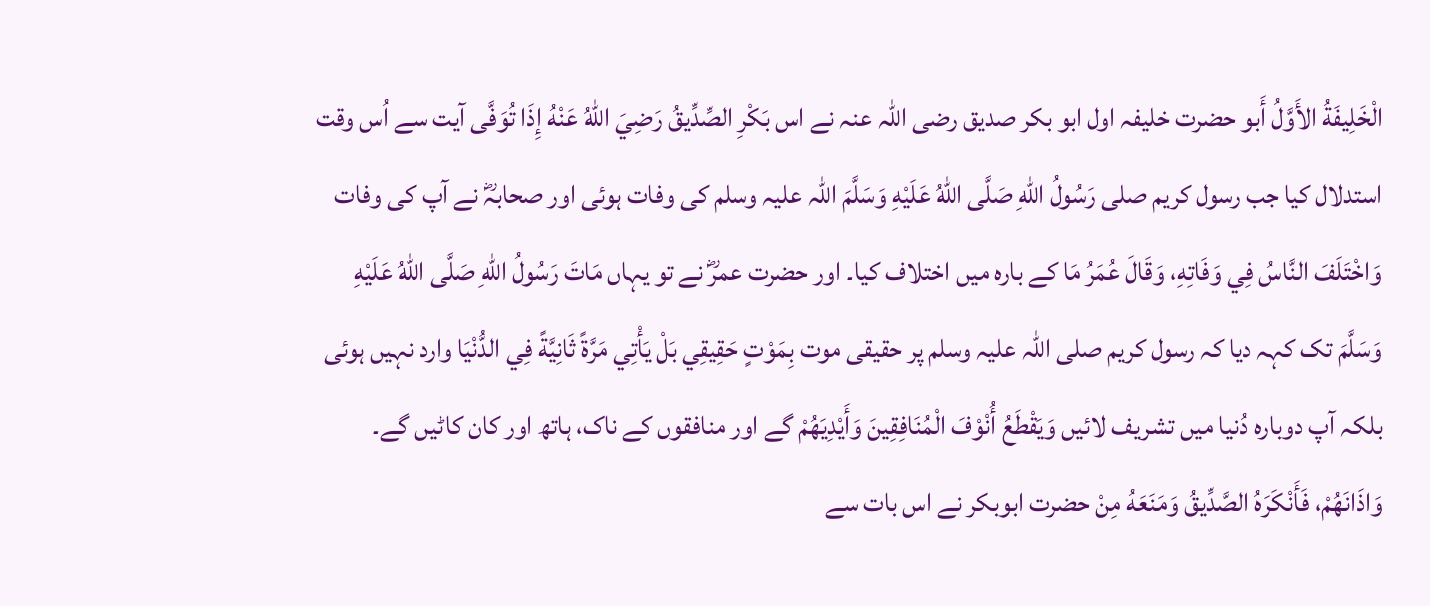الْخَلِيفَةُ الأَوَّلُ أَبو حضرت خلیفہ اول ابو بکر صدیق رضی اللہ عنہ نے اس بَكْرِ الصِّدِّيقُ رَضِيَ اللهُ عَنْهُ إِذَا تُوَفَّى آیت سے اُس وقت استدلال کیا جب رسول کریم صلی رَسُولُ اللهِ صَلَّى اللهُ عَلَيْهِ وَسَلَّمَ اللہ علیہ وسلم کی وفات ہوئی اور صحابہؓ نے آپ کی وفات وَاخْتَلَفَ النَّاسُ فِي وَفَاتِهِ، وَقَالَ عُمَرُ مَا کے بارہ میں اختلاف کیا۔ اور حضرت عمرؓ نے تو یہاں مَاتَ رَسُولُ اللهِ صَلَّى اللهُ عَلَيْهِ وَسَلَّمَ تک کہہ دیا کہ رسول کریم صلی اللہ علیہ وسلم پر حقیقی موت بِمَوْتٍ حَقِيقِي بَلْ يَأْتِي مَرَّةً ثَانِيَّةً فِي الدُّنْيَا وارد نہیں ہوئی بلکہ آپ دوبارہ دُنیا میں تشریف لائیں وَيَقْطَعُ أُنْوْفَ الْمُنَافِقِينَ وَأَيْدِيَهُمْ گے اور منافقوں کے ناک، ہاتھ اور کان کاٹیں گے۔ وَاذَانَهُمْ، فَأَنْكَرَهُ الصَّدِّيقُ وَمَنَعَهُ مِنْ حضرت ابوبکر نے اس بات سے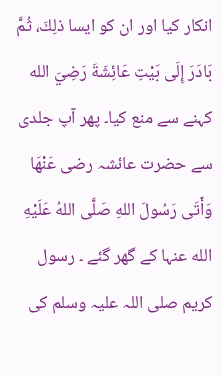انکار کیا اور ان کو ایسا ذلِكَ، ثُمَّ بَادَرَ إِلَى بَيْتِ عَائِشَةَ رَضِيَ الله کہنے سے منع کیا۔ پھر آپ جلدی سے حضرت عائشہ رضی عَنْهَا وَأَتَى رَسُولَ اللهِ صَلَّى اللهُ عَلَيْهِ الله عنہا کے گھر گئے ۔ رسول کریم صلی اللہ علیہ وسلم کی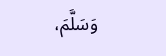وَسَلَّمَ،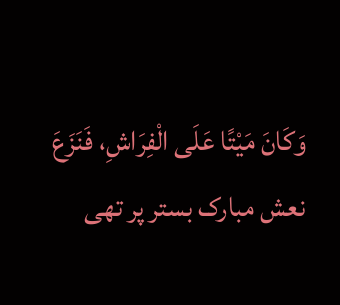وَكَانَ مَيْتًا عَلَى الْفِرَاشِ، فَنَزَعَ نعش مبارک بستر پر تھی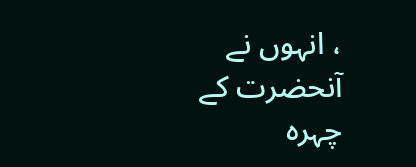، انہوں نے آنحضرت کے چہرہ